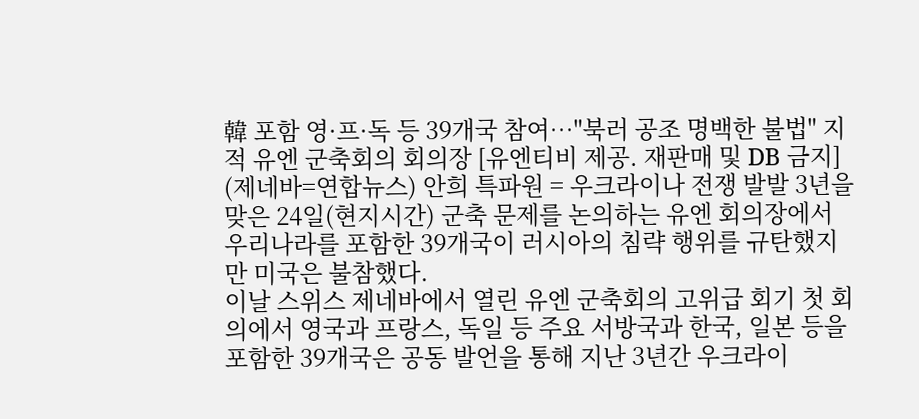韓 포함 영·프·독 등 39개국 참여…"북러 공조 명백한 불법" 지적 유엔 군축회의 회의장 [유엔티비 제공. 재판매 및 DB 금지] (제네바=연합뉴스) 안희 특파원 = 우크라이나 전쟁 발발 3년을 맞은 24일(현지시간) 군축 문제를 논의하는 유엔 회의장에서 우리나라를 포함한 39개국이 러시아의 침략 행위를 규탄했지만 미국은 불참했다.
이날 스위스 제네바에서 열린 유엔 군축회의 고위급 회기 첫 회의에서 영국과 프랑스, 독일 등 주요 서방국과 한국, 일본 등을 포함한 39개국은 공동 발언을 통해 지난 3년간 우크라이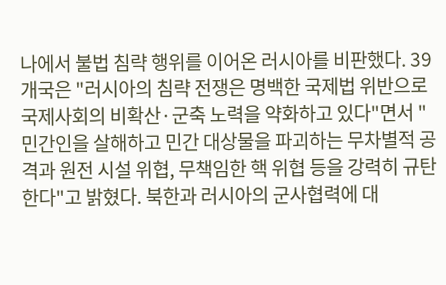나에서 불법 침략 행위를 이어온 러시아를 비판했다. 39개국은 "러시아의 침략 전쟁은 명백한 국제법 위반으로 국제사회의 비확산·군축 노력을 약화하고 있다"면서 "민간인을 살해하고 민간 대상물을 파괴하는 무차별적 공격과 원전 시설 위협, 무책임한 핵 위협 등을 강력히 규탄한다"고 밝혔다. 북한과 러시아의 군사협력에 대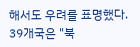해서도 우려를 표명했다. 39개국은 "북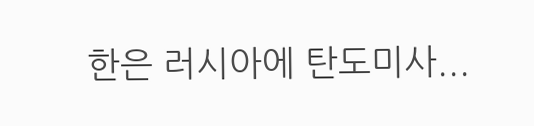한은 러시아에 탄도미사...